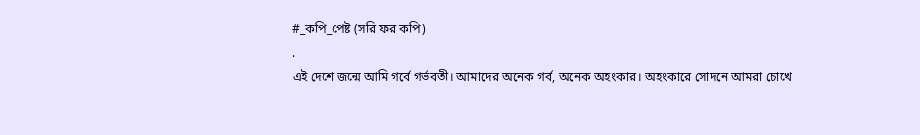#_কপি_পেষ্ট (সরি ফর কপি)
.
এই দেশে জন্মে আমি গর্বে গর্ভবতী। আমাদের অনেক গর্ব, অনেক অহংকার। অহংকারে সোদনে আমরা চোখে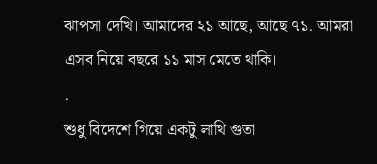ঝাপসা দেখি। আমাদের ২১ আছে, আছে ৭১. আমরা এসব নিয়ে বছরে ১১ মাস মেতে থাকি।
.
শুধু বিদেশে গিয়ে একটু লাথি গুতা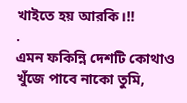খাইতে হয় আরকি।!!
.
এমন ফকিন্নি দেশটি কোথাও খুঁজে পাবে নাকো তুমি,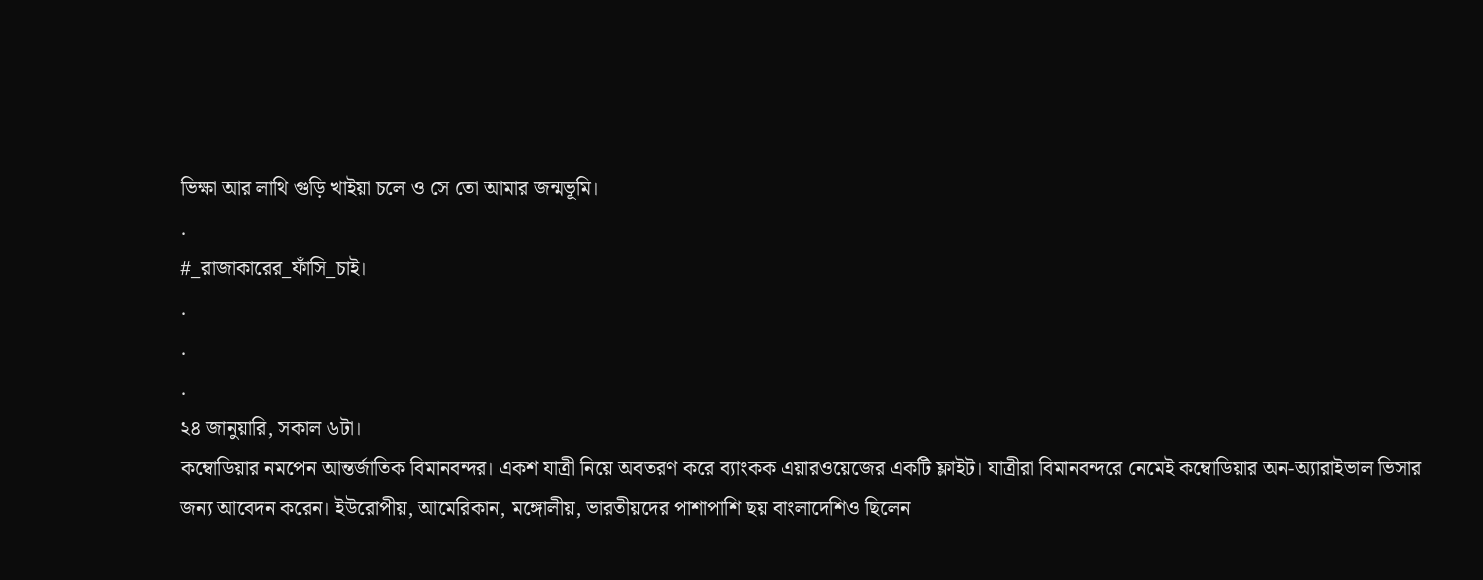ভিক্ষা আর লাথি গুড়ি খাইয়া চলে ও সে তো আমার জন্মভূমি।
.
#_রাজাকারের_ফাঁসি_চাই।
.
.
.
২৪ জানুয়ারি, সকাল ৬টা।
কম্বোডিয়ার নমপেন আন্তর্জাতিক বিমানবন্দর। একশ যাত্রী নিয়ে অবতরণ করে ব্যাংকক এয়ারওয়েজের একটি ফ্লাইট। যাত্রীরা বিমানবন্দরে নেমেই কম্বোডিয়ার অন-অ্যারাইভাল ভিসার জন্য আবেদন করেন। ইউরোপীয়, আমেরিকান, মঙ্গোলীয়, ভারতীয়দের পাশাপাশি ছয় বাংলাদেশিও ছিলেন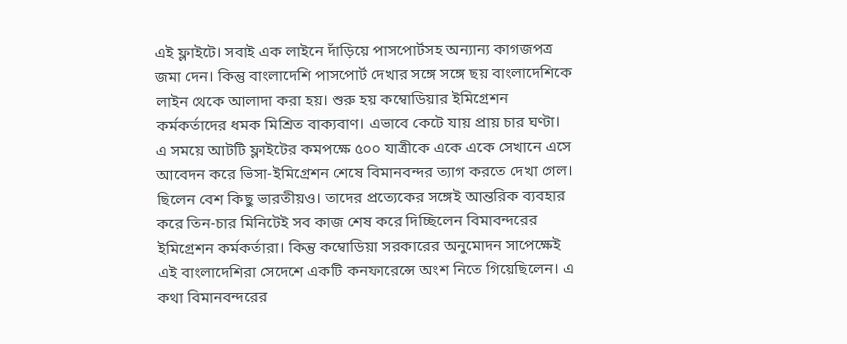এই ফ্লাইটে। সবাই এক লাইনে দাঁড়িয়ে পাসপোর্টসহ অন্যান্য কাগজপত্র জমা দেন। কিন্তু বাংলাদেশি পাসপোর্ট দেখার সঙ্গে সঙ্গে ছয় বাংলাদেশিকে লাইন থেকে আলাদা করা হয়। শুরু হয় কম্বোডিয়ার ইমিগ্রেশন কর্মকর্তাদের ধমক মিশ্রিত বাক্যবাণ। এভাবে কেটে যায় প্রায় চার ঘণ্টা। এ সময়ে আটটি ফ্লাইটের কমপক্ষে ৫০০ যাত্রীকে একে একে সেখানে এসে আবেদন করে ভিসা-ইমিগ্রেশন শেষে বিমানবন্দর ত্যাগ করতে দেখা গেল। ছিলেন বেশ কিছু ভারতীয়ও। তাদের প্রত্যেকের সঙ্গেই আন্তরিক ব্যবহার করে তিন-চার মিনিটেই সব কাজ শেষ করে দিচ্ছিলেন বিমাবন্দরের ইমিগ্রেশন কর্মকর্তারা। কিন্তু কম্বোডিয়া সরকারের অনুমোদন সাপেক্ষেই এই বাংলাদেশিরা সেদেশে একটি কনফারেন্সে অংশ নিতে গিয়েছিলেন। এ কথা বিমানবন্দরের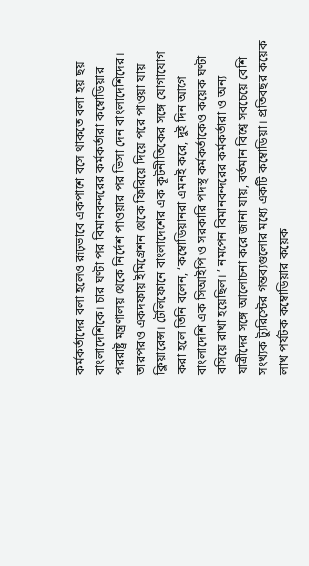কর্মকর্তাদের বলা হলেও রূঢ়ভাবে একপাশে বসে থাকতে বলা হয় ছয় বাংলাদেশিকে। চার ঘণ্টা পর বিমানবন্দরের কর্মকর্তারা কম্বোডিয়ার পররাষ্ট্র মন্ত্রণালয় থেকে নির্দেশ পাওয়ার পর ভিসা দেন বাংলাদেশিদের। তারপরও একদফায় ইমিগ্রেশন থেকে ফিরিয়ে দিয়ে পরে পাওয়া যায় ক্লিয়ারেন্স। টেলিফোনে বাংলাদেশের এক কূটনীতিকের সঙ্গে যোগাযোগ করা হলে তিনি বলেন, ‘কম্বোডিয়ানরা এমনই করে, দুই দিন আগে বাংলাদেশি এক সিআইপি ও সরকারি পদস্থ কর্মকর্তাকেও কয়েক ঘণ্টা বসিয়ে রাখা হয়েছিল। ’ নমপেন বিমানবন্দরের কর্মকর্তারা ও অন্য যাত্রীদের সঙ্গে আলোচনা করে জানা যায়, বর্তমান বিশ্বে সবচেয়ে বেশি সংখ্যক ট্যুরিস্টের গন্তব্যগুলোর মধ্যে একটি কম্বোডিয়া। প্রতিবছর কয়েক লাখ পর্যটক কম্বোডিয়ার কয়েক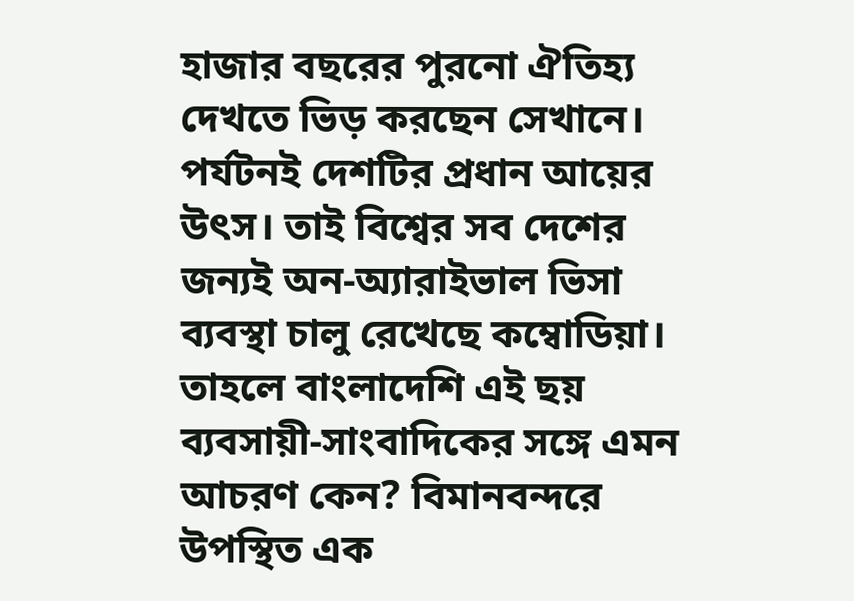হাজার বছরের পুরনো ঐতিহ্য দেখতে ভিড় করছেন সেখানে। পর্যটনই দেশটির প্রধান আয়ের উৎস। তাই বিশ্বের সব দেশের জন্যই অন-অ্যারাইভাল ভিসা ব্যবস্থা চালু রেখেছে কম্বোডিয়া। তাহলে বাংলাদেশি এই ছয় ব্যবসায়ী-সাংবাদিকের সঙ্গে এমন আচরণ কেন? বিমানবন্দরে উপস্থিত এক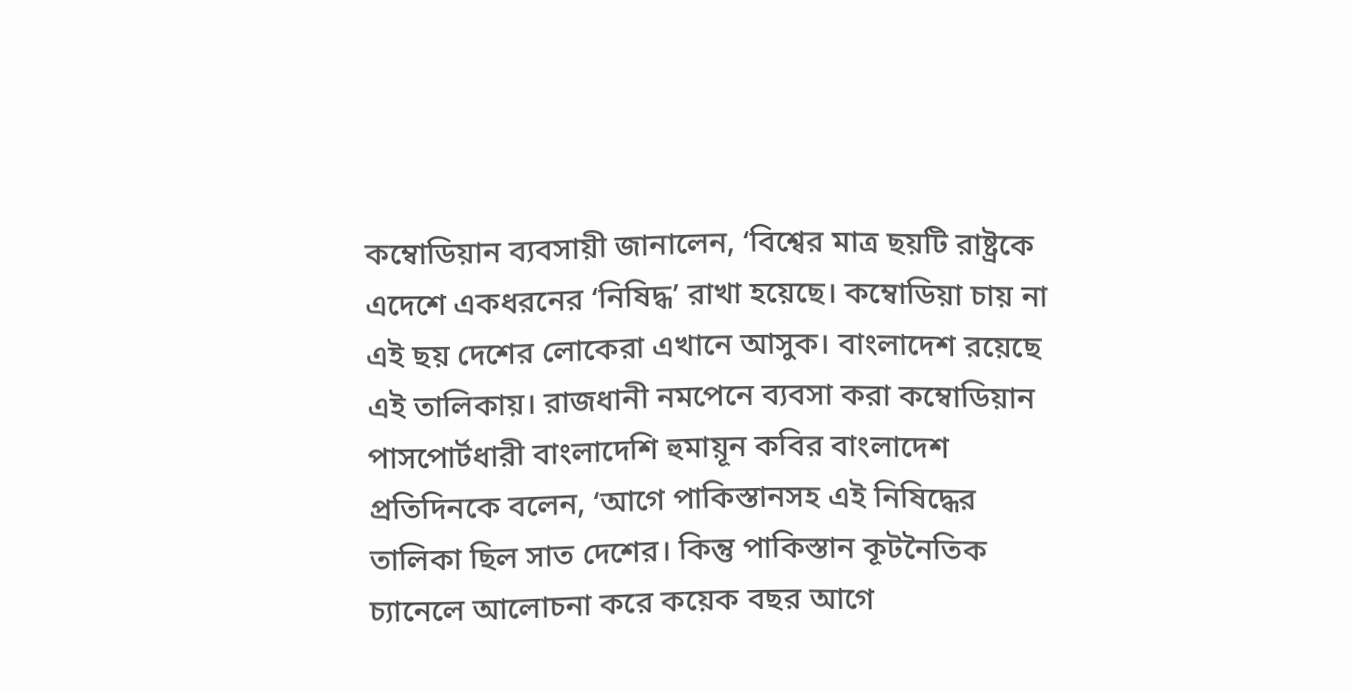কম্বোডিয়ান ব্যবসায়ী জানালেন, ‘বিশ্বের মাত্র ছয়টি রাষ্ট্রকে এদেশে একধরনের ‘নিষিদ্ধ’ রাখা হয়েছে। কম্বোডিয়া চায় না এই ছয় দেশের লোকেরা এখানে আসুক। বাংলাদেশ রয়েছে এই তালিকায়। রাজধানী নমপেনে ব্যবসা করা কম্বোডিয়ান পাসপোর্টধারী বাংলাদেশি হুমায়ূন কবির বাংলাদেশ প্রতিদিনকে বলেন, ‘আগে পাকিস্তানসহ এই নিষিদ্ধের তালিকা ছিল সাত দেশের। কিন্তু পাকিস্তান কূটনৈতিক চ্যানেলে আলোচনা করে কয়েক বছর আগে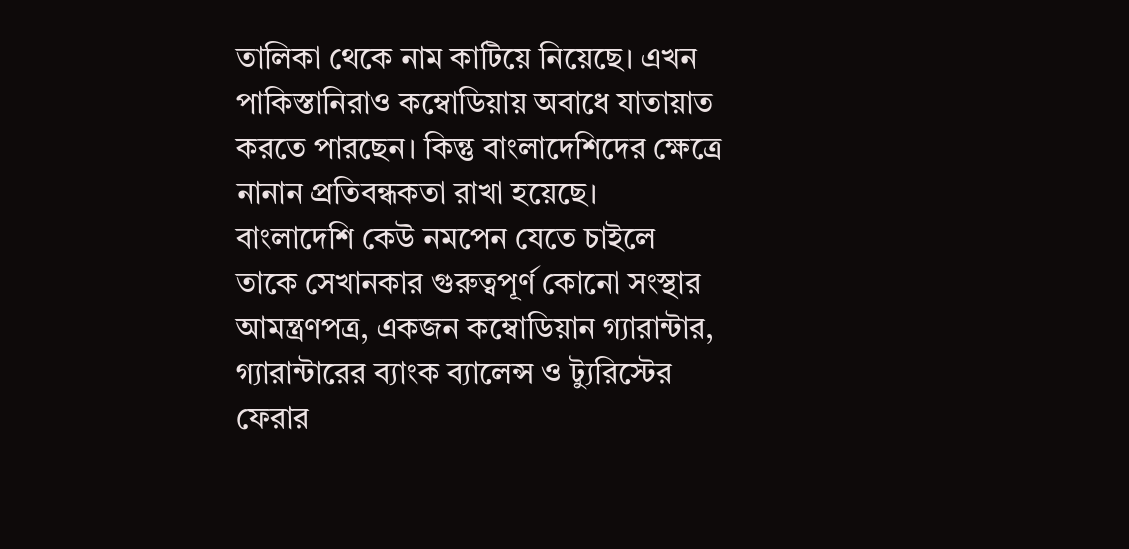তালিকা থেকে নাম কাটিয়ে নিয়েছে। এখন পাকিস্তানিরাও কম্বোডিয়ায় অবাধে যাতায়াত করতে পারছেন। কিন্তু বাংলাদেশিদের ক্ষেত্রে নানান প্রতিবন্ধকতা রাখা হয়েছে। বাংলাদেশি কেউ নমপেন যেতে চাইলে তাকে সেখানকার গুরুত্বপূর্ণ কোনো সংস্থার আমন্ত্রণপত্র, একজন কম্বোডিয়ান গ্যারান্টার, গ্যারান্টারের ব্যাংক ব্যালেন্স ও ট্যুরিস্টের ফেরার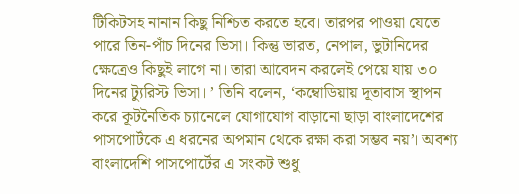টিকিটসহ নানান কিছু নিশ্চিত করতে হবে। তারপর পাওয়া যেতে পারে তিন-পাঁচ দিনের ভিসা। কিন্তু ভারত, নেপাল, ভুটানিদের ক্ষেত্রেও কিছুই লাগে না। তারা আবেদন করলেই পেয়ে যায় ৩০ দিনের ট্যুরিস্ট ভিসা। ’ তিনি বলেন, ‘কম্বোডিয়ায় দূতাবাস স্থাপন করে কূটনৈতিক চ্যানেলে যোগাযোগ বাড়ানো ছাড়া বাংলাদেশের পাসপোর্টকে এ ধরনের অপমান থেকে রক্ষা করা সম্ভব নয়’। অবশ্য বাংলাদেশি পাসপোর্টের এ সংকট শুধু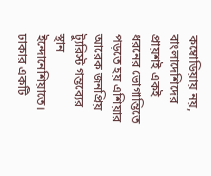কম্বোডিয়ায় নয়, বাংলাদেশিদের প্রায়শই একই ধরনের ভোগান্তিতে পড়তে হয় এশিয়ার আরেক জনপ্রিয় ট্যুরিস্ট গন্তব্যের স্থান ইন্দোনেশিয়াতে। ঢাকার একটি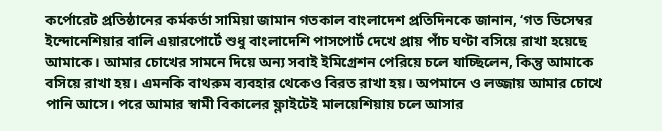কর্পোরেট প্রতিষ্ঠানের কর্মকর্তা সামিয়া জামান গতকাল বাংলাদেশ প্রতিদিনকে জানান, ‘গত ডিসেম্বর ইন্দোনেশিয়ার বালি এয়ারপোর্টে শুধু বাংলাদেশি পাসপোর্ট দেখে প্রায় পাঁচ ঘণ্টা বসিয়ে রাখা হয়েছে আমাকে। আমার চোখের সামনে দিয়ে অন্য সবাই ইমিগ্রেশন পেরিয়ে চলে যাচ্ছিলেন, কিন্তু আমাকে বসিয়ে রাখা হয়। এমনকি বাথরুম ব্যবহার থেকেও বিরত রাখা হয়। অপমানে ও লজ্জায় আমার চোখে পানি আসে। পরে আমার স্বামী বিকালের ফ্লাইটেই মালয়েশিয়ায় চলে আসার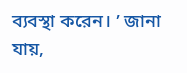ব্যবস্থা করেন। ’ জানা যায়,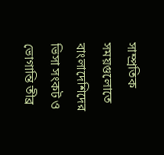সাম্প্রতিক সময়গুলোতে বাংলাদেশিদের ভিসা সংকট ও ভোগান্তি তীব্র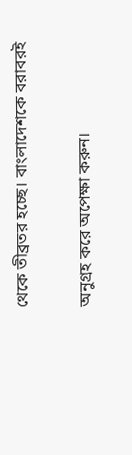থেকে তীব্রতর হচ্ছে। বাংলাদেশকে বরাবরই

অনুগ্রহ করে অপেক্ষা করুন।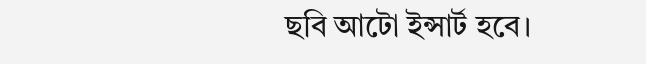ছবি আটো ইন্সার্ট হবে।